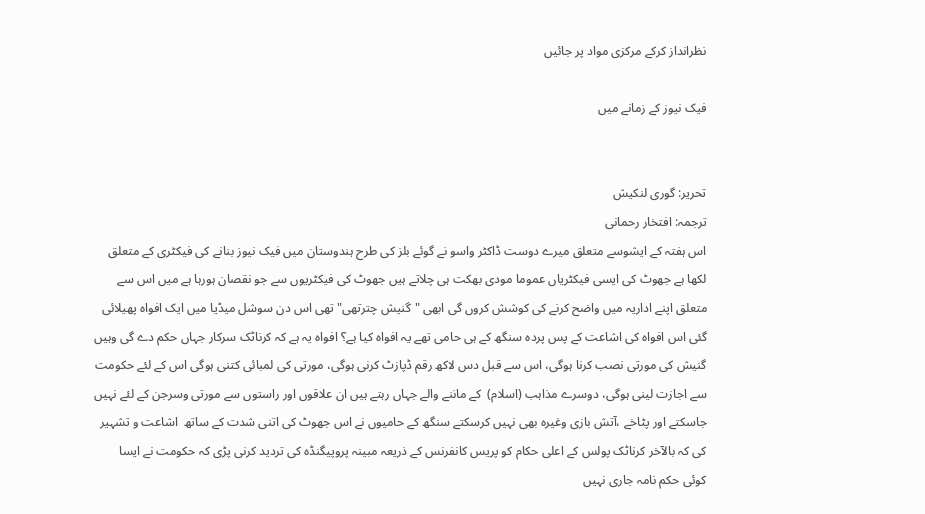نظرانداز کرکے مرکزی مواد پر جائیں

فیک نیوز کے زمانے میں


تحریر: گوری لنکیش
ترجمہ: افتخار رحمانی
اس ہفتہ کے ایشوسے متعلق میرے دوست ڈاکٹر واسو نے گوئے بلز کی طرح ہندوستان میں فیک نیوز بنانے کی فیکٹری کے متعلق لکھا ہے جھوٹ کی ایسی فیکٹریاں عموما مودی بھکت ہی چلاتے ہیں جھوٹ کی فیکٹریوں سے جو نقصان ہورہا ہے میں اس سے متعلق اپنے اداریہ میں واضح کرنے کی کوشش کروں گی ابھی "گنیش چترتھی" تھی اس دن سوشل میڈیا میں ایک افواہ پھیلائی گئی اس افواہ کی اشاعت کے پس پردہ سنگھ کے ہی حامی تھے یہ افواہ کیا ہے؟ افواہ یہ ہے کہ کرناٹک سرکار جہاں حکم دے گی وہیں گنیش کی مورتی نصب کرنا ہوگی، اس سے قبل دس لاکھ رقم ڈپازٹ کرنی ہوگی، مورتی کی لمبائی کتنی ہوگی اس کے لئے حکومت سے اجازت لینی ہوگی، دوسرے مذاہب (اسلام)  کے ماننے والے جہاں رہتے ہیں ان علاقوں اور راستوں سے مورتی وسرجن کے لئے نہیں جاسکتے اور پٹاخے ،آتش بازی وغیرہ بھی نہیں کرسکتے سنگھ کے حامیوں نے اس جھوٹ کی اتنی شدت کے ساتھ  اشاعت و تشہیر کی کہ بالآخر کرناٹک پولس کے اعلی حکام کو پریس کانفرنس کے ذریعہ مبینہ پروپیگنڈہ کی تردید کرنی پڑی کہ حکومت نے ایسا کوئی حکم نامہ جاری نہیں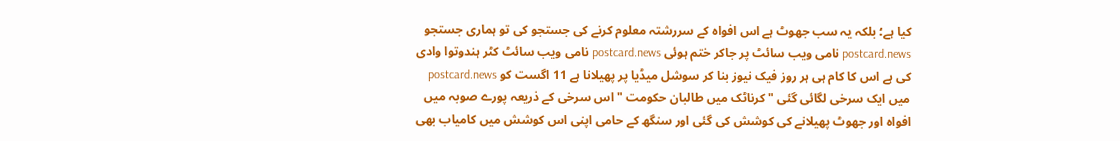کیا ہے؛ بلکہ یہ سب جھوٹ ہے اس افواہ کے سررشتہ معلوم کرنے کی جستجو کی تو ہماری جستجو postcard.news نامی ویب سائٹ پر جاکر ختم ہوئی postcard.news نامی ویب سائٹ کٹر ہندوتوا وادی کی ہے اس کا کام ہی ہر روز فیک نیوز بنا کر سوشل میڈیا پر پھیلانا ہے 11 اگست کو postcard.news میں ایک سرخی لگائی گئی " کرناٹک میں طالبان حکومت " اس سرخی کے ذریعہ پورے صوبہ میں افواہ اور جھوٹ پھیلانے کی کوشش کی گئی اور سنگھ کے حامی اپنی اس کوشش میں کامیاب بھی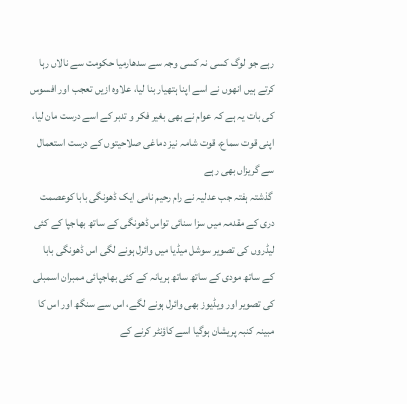رہے جو لوگ کسی نہ کسی وجہ سے سدھارمیا حکومت سے نالاں رہا کرتے ہیں انھوں نے اسے اپنا ہتھیار بنا لیا، علاوہ ازیں تعجب اور افسوس کی بات یہ ہے کہ عوام نے بھی بغیر فکر و تدبر کے اسے درست مان لیا، اپنی قوت سماع، قوت شامہ نیز دماغی صلاحیتوں کے درست استعمال سے گریزاں بھی رہے
 گذشتہ ہفتہ جب عدلیہ نے رام رحیم نامی ایک ڈھونگی بابا کوعصمت دری کے مقدمہ میں سزا سنائی تواس ڈھونگی کے ساتھ بھاجپا کے کئی لیڈروں کی تصویر سوشل میڈیا میں وائرل ہونے لگی اس ڈھونگی بابا کے ساتھ مودی کے ساتھ ساتھ ہریانہ کے کئی بھاجپائی ممبران اسمبلی کی تصویر اور ویڈیوز بھی وائرل ہونے لگے، اس سے سنگھ اور اس کا مبینہ کنبہ پریشان ہوگیا اسے کاؤنٹر کرنے کے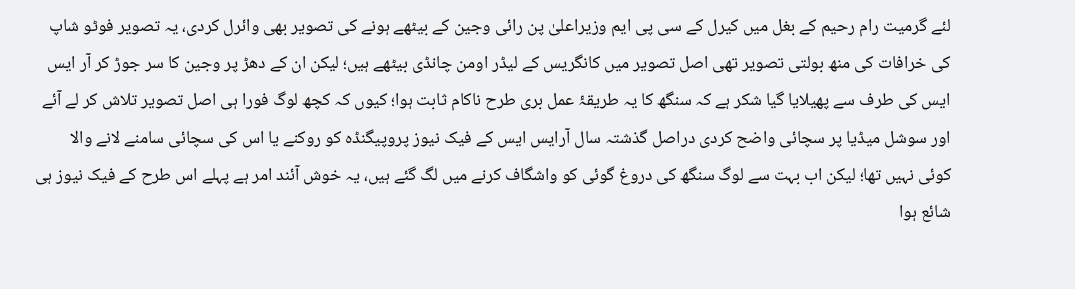لئے گرمیت رام رحیم کے بغل میں کیرل کے سی پی ایم وزیراعلیٰ پن رائی وجین کے بیٹھے ہونے کی تصویر بھی وائرل کردی، یہ تصویر فوٹو شاپ کی خرافات کی منھ بولتی تصویر تھی اصل تصویر میں کانگریس کے لیڈر اومن چانڈی بیٹھے ہیں؛ لیکن ان کے دھڑ پر وجین کا سر جوڑ کر آر ایس ایس کی طرف سے پھیلایا گیا شکر ہے کہ سنگھ کا یہ طریقۂ عمل بری طرح ناکام ثابت ہوا؛ کیوں کہ کچھ لوگ فورا ہی اصل تصویر تلاش کر لے آئے اور سوشل میڈیا پر سچائی واضح کردی دراصل گذشتہ سال آرایس ایس کے فیک نیوز پروپیگنڈہ کو روکنے یا اس کی سچائی سامنے لانے والا کوئی نہیں تھا؛ لیکن اب بہت سے لوگ سنگھ کی دروغ گوئی کو واشگاف کرنے میں لگ گئے ہیں، یہ خوش آئند امر ہے پہلے اس طرح کے فیک نیوز ہی شائع ہوا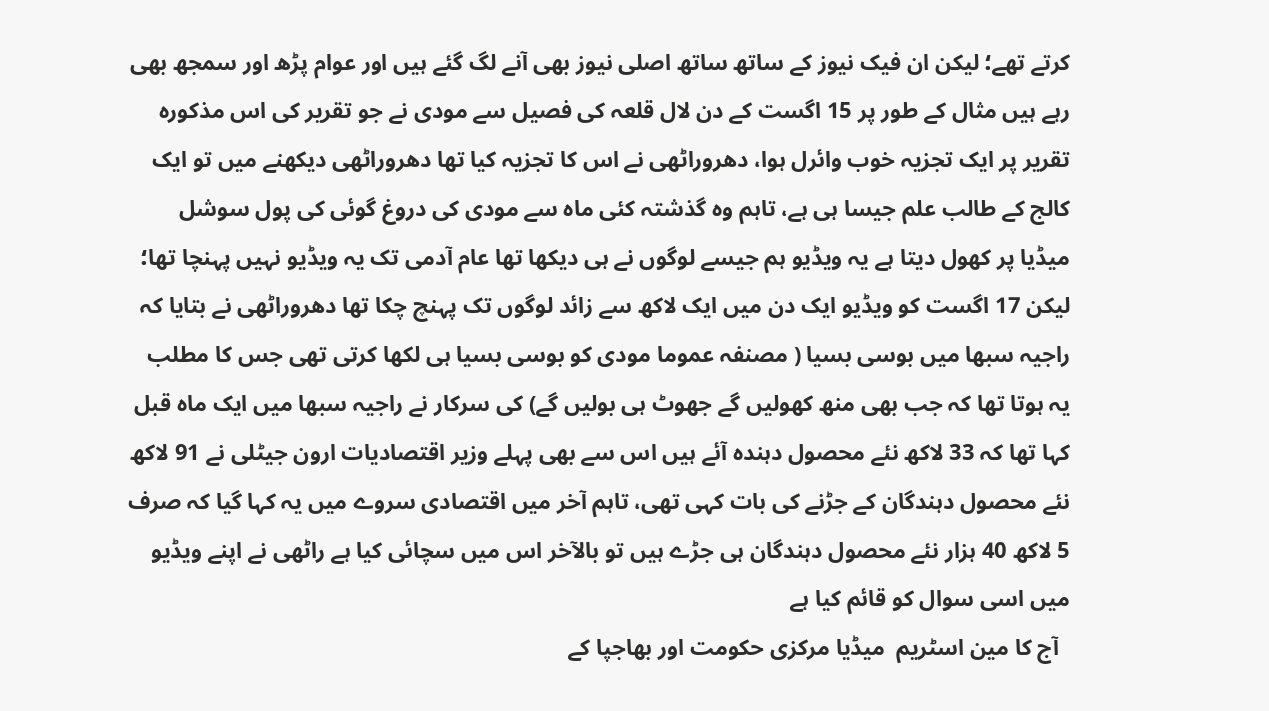کرتے تھے؛ لیکن ان فیک نیوز کے ساتھ ساتھ اصلی نیوز بھی آنے لگ گئے ہیں اور عوام پڑھ اور سمجھ بھی رہے ہیں مثال کے طور پر 15 اگست کے دن لال قلعہ کی فصیل سے مودی نے جو تقریر کی اس مذکورہ تقریر پر ایک تجزیہ خوب وائرل ہوا، دھروراٹھی نے اس کا تجزیہ کیا تھا دھروراٹھی دیکھنے میں تو ایک کالج کے طالب علم جیسا ہی ہے، تاہم وہ گذشتہ کئی ماہ سے مودی کی دروغ گوئی کی پول سوشل میڈیا پر کھول دیتا ہے یہ ویڈیو ہم جیسے لوگوں نے ہی دیکھا تھا عام آدمی تک یہ ویڈیو نہیں پہنچا تھا؛ لیکن 17 اگست کو ویڈیو ایک دن میں ایک لاکھ سے زائد لوگوں تک پہنچ چکا تھا دھروراٹھی نے بتایا کہ راجیہ سبھا میں بوسی بسیا ( مصنفہ عموما مودی کو بوسی بسیا ہی لکھا کرتی تھی جس کا مطلب یہ ہوتا تھا کہ جب بھی منھ کھولیں گے جھوٹ ہی بولیں گے) کی سرکار نے راجیہ سبھا میں ایک ماہ قبل کہا تھا کہ 33 لاکھ نئے محصول دہندہ آئے ہیں اس سے بھی پہلے وزیر اقتصادیات ارون جیٹلی نے 91 لاکھ نئے محصول دہندگان کے جڑنے کی بات کہی تھی، تاہم آخر میں اقتصادی سروے میں یہ کہا گیا کہ صرف 5 لاکھ 40 ہزار نئے محصول دہندگان ہی جڑے ہیں تو بالآخر اس میں سچائی کیا ہے راٹھی نے اپنے ویڈیو میں اسی سوال کو قائم کیا ہے
  آج کا مین اسٹریم  میڈیا مرکزی حکومت اور بھاجپا کے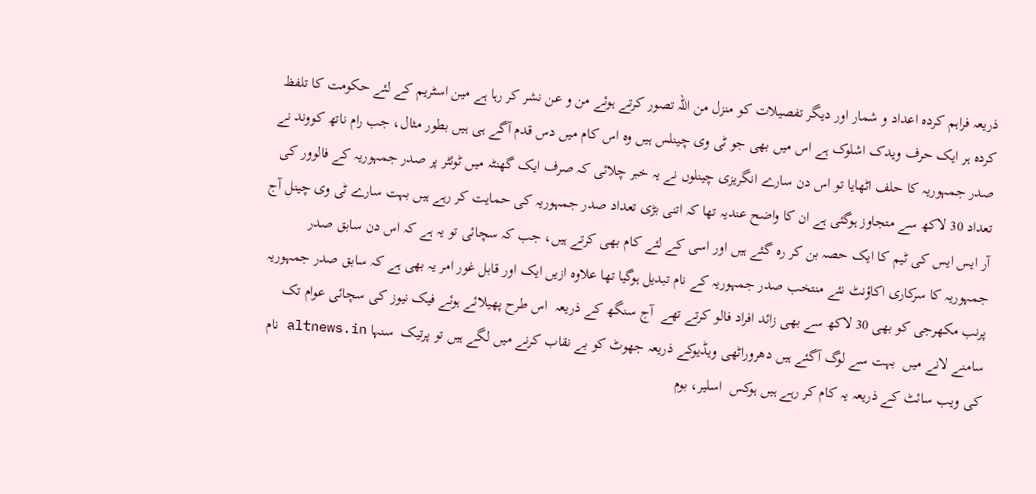ذریعہ فراہم کردہ اعداد و شمار اور دیگر تفصیلات کو منزل من اللہ تصور کرتے ہوئے من و عن نشر کر رہا ہے مین اسٹریم کے لئے حکومت کا تلفظ کردہ ہر ایک حرف ویدک اشلوک ہے اس میں بھی جو ٹی وی چینلس ہیں وہ اس کام میں دس قدم آگے ہی ہیں بطور مثال، جب رام ناتھ کووند نے صدر جمہوریہ کا حلف اٹھایا تو اس دن سارے انگریزی چینلوں نے یہ خبر چلائی کہ صرف ایک گھنٹہ میں ٹوئٹر پر صدر جمہوریہ کے فالوور کی تعداد 30 لاکھ سے متجاوز ہوگئی ہے ان کا واضح عندیہ تھا کہ اتنی بڑی تعداد صدر جمہوریہ کی حمایت کر رہے ہیں بہت سارے ٹی وی چینل آج آر ایس ایس کی ٹیم کا ایک حصہ بن کر رہ گئے ہیں اور اسی کے لئے کام بھی کرتے ہیں، جب کہ سچائی تو یہ ہے کہ اس دن سابق صدر جمہوریہ کا سرکاری اکاؤنٹ نئے منتخب صدر جمہوریہ کے نام تبدیل ہوگیا تھا علاوہ ازیں ایک اور قابل غور امر یہ بھی ہے کہ سابق صدر جمہوریہ پرنب مکھرجی کو بھی 30 لاکھ سے بھی زائد افراد فالو کرتے تھے  آج سنگھ کے ذریعہ  اس طرح پھیلائے ہوئے فیک نیوز کی سچائی عوام تک سامنے لانے میں  بہت سے لوگ آگئے ہیں دھروراٹھی ویڈیوکے ذریعہ جھوٹ کو بے نقاب کرنے میں لگے ہیں تو پرتیک  سنہا altnews.in نام کی ویب سائٹ کے ذریعہ یہ کام کر رہے ہیں ہوکس  اسلیر، بوم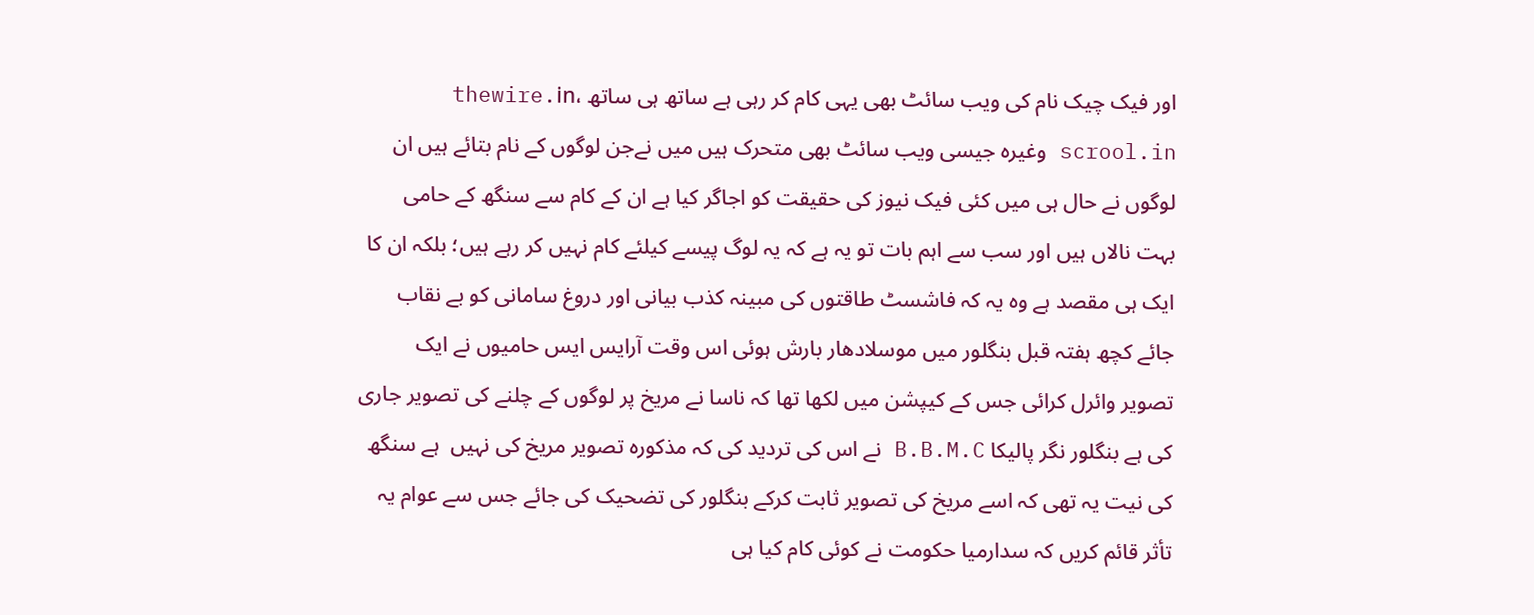اور فیک چیک نام کی ویب سائٹ بھی یہی کام کر رہی ہے ساتھ ہی ساتھ thewire.in، scrool.in وغیرہ جیسی ویب سائٹ بھی متحرک ہیں میں نےجن لوگوں کے نام بتائے ہیں ان لوگوں نے حال ہی میں کئی فیک نیوز کی حقیقت کو اجاگر کیا ہے ان کے کام سے سنگھ کے حامی بہت نالاں ہیں اور سب سے اہم بات تو یہ ہے کہ یہ لوگ پیسے کیلئے کام نہیں کر رہے ہیں؛ بلکہ ان کا ایک ہی مقصد ہے وہ یہ کہ فاشسٹ طاقتوں کی مبینہ کذب بیانی اور دروغ سامانی کو بے نقاب جائے کچھ ہفتہ قبل بنگلور میں موسلادھار بارش ہوئی اس وقت آرایس ایس حامیوں نے ایک تصویر وائرل کرائی جس کے کیپشن میں لکھا تھا کہ ناسا نے مریخ پر لوگوں کے چلنے کی تصویر جاری کی ہے بنگلور نگر پالیکا B.B.M.C نے اس کی تردید کی کہ مذکورہ تصویر مریخ کی نہیں  ہے سنگھ کی نیت یہ تھی کہ اسے مریخ کی تصویر ثابت کرکے بنگلور کی تضحیک کی جائے جس سے عوام یہ تأثر قائم کریں کہ سدارمیا حکومت نے کوئی کام کیا ہی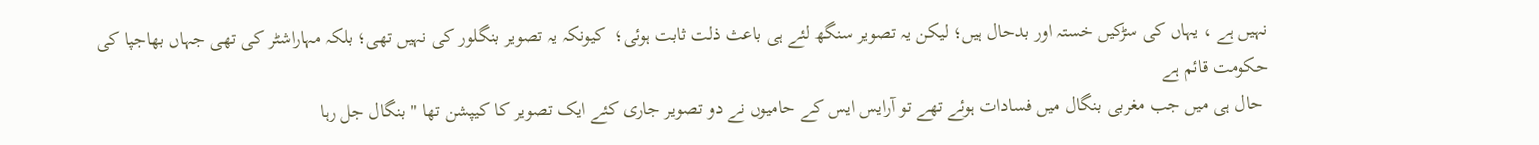نہیں ہے ، یہاں کی سڑکیں خستہ اور بدحال ہیں؛ لیکن یہ تصویر سنگھ لئے ہی باعث ذلت ثابت ہوئی؛  کیونکہ یہ تصویر بنگلور کی نہیں تھی؛ بلکہ مہاراشٹر کی تھی جہاں بھاجپا کی حکومت قائم ہے
 حال ہی میں جب مغربی بنگال میں فسادات ہوئے تھے تو آرایس ایس کے حامیوں نے دو تصویر جاری کئے ایک تصویر کا کیپشن تھا " بنگال جل رہا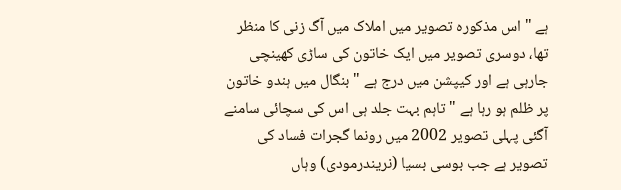ہے " اس مذکورہ تصویر میں املاک میں آگ زنی کا منظر تھا، دوسری تصویر میں ایک خاتون کی ساڑی کھینچی جارہی ہے اور کیپشن میں درج ہے " بنگال میں ہندو خاتون پر ظلم ہو رہا ہے " تاہم بہت جلد ہی اس کی سچائی سامنے آگئی پہلی تصویر 2002 میں رونما گجرات فساد کی تصویر ہے جب بوسی بسیا (نریندرمودی) وہاں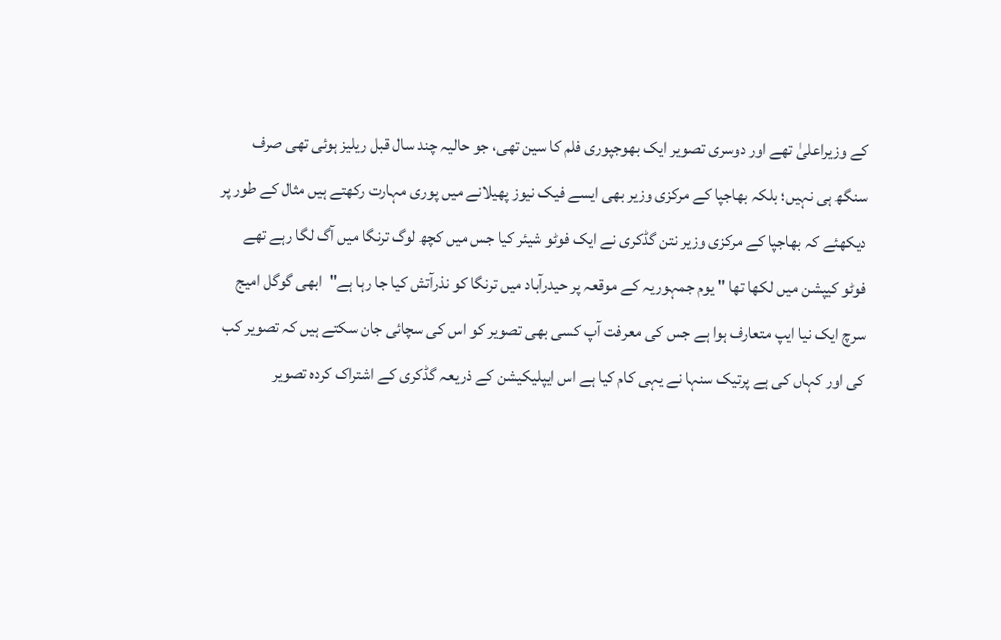کے وزیراعلیٰ تھے اور دوسری تصویر ایک بھوجپوری فلم کا سین تھی، جو حالیہ چند سال قبل ریلیز ہوئی تھی صرف سنگھ ہی نہیں؛ بلکہ بھاجپا کے مرکزی وزیر بھی ایسے فیک نیوز پھیلانے میں پوری مہارت رکھتے ہیں مثال کے طور پر دیکھئے کہ بھاجپا کے مرکزی وزیر نتن گڈکری نے ایک فوٹو شیئر کیا جس میں کچھ لوگ ترنگا میں آگ لگا رہے تھے فوٹو کیپشن میں لکھا تھا " یوم جمہوریہ کے موقعہ پر حیدرآباد میں ترنگا کو نذرآتش کیا جا رہا ہے"  ابھی گوگل امیج سرچ ایک نیا ایپ متعارف ہوا ہے جس کی معرفت آپ کسی بھی تصویر کو اس کی سچائی جان سکتے ہیں کہ تصویر کب کی اور کہاں کی ہے پرتیک سنہا نے یہی کام کیا ہے اس ایپلیکیشن کے ذریعہ گڈکری کے اشتراک کردہ تصویر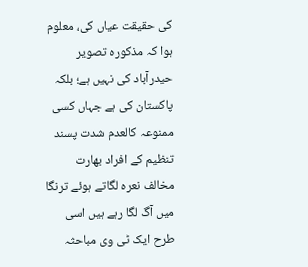کی حقیقت عیاں کی، معلوم ہوا کہ مذکورہ تصویر حیدرآباد کی نہیں ہے؛ بلکہ پاکستان کی ہے جہاں کسی ممنوعہ کالعدم شدت پسند تنظیم کے افراد بھارت مخالف نعرہ لگاتے ہوئے ترنگا میں آگ لگا رہے ہیں اسی طرح ایک ٹی وی مباحثہ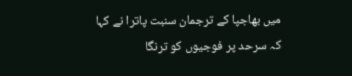میں بھاجپا کے ترجمان سنبت پاترا نے کہا کہ سرحد پر فوجیوں کو ترنگا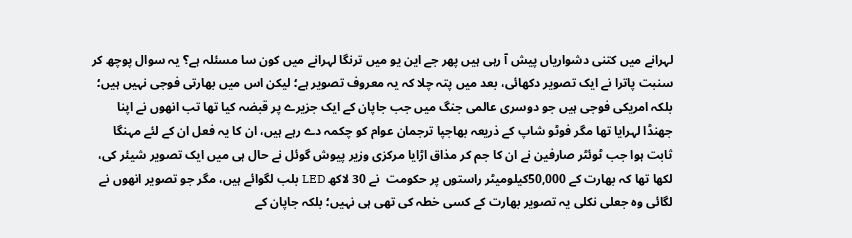لہرانے میں کتنی دشواریاں پیش آ رہی ہیں پھر جے این یو میں ترنگا لہرانے میں کون سا مسئلہ ہے؟ یہ سوال پوچھ کر سنبت پاترا نے ایک تصویر دکھائی، بعد میں پتہ چلا کہ یہ معروف تصویر ہے؛ لیکن اس میں بھارتی فوجی نہیں ہیں؛ بلکہ امریکی فوجی ہیں جو دوسری عالمی جنگ میں جب جاپان کے ایک جزیرے پر قبضہ کیا تھا تب انھوں نے اپنا جھنڈا لہرایا تھا مگر فوٹو شاپ کے ذریعہ بھاجپا ترجمان عوام کو چکمہ دے رہے ہیں، ان کا یہ فعل ان کے لئے مہنگا ثابت ہوا جب ٹوئٹر صارفین نے ان کا جم کر مذاق اڑایا مرکزی وزیر پیوش گوئل نے حال ہی میں ایک تصویر شیئر کی، لکھا تھا کہ بھارت کے 50,000کیلومیٹر راستوں پر حکومت  نے 30 لاکھ LED بلب لگوائے ہیں، مگر جو تصویر انھوں نے لگائی وہ جعلی نکلی یہ تصویر بھارت کے کسی خطہ کی تھی ہی نہیں؛ بلکہ جاپان کے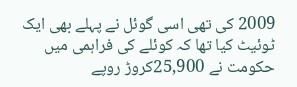2009 کی تھی اسی گوئل نے پہلے بھی ایک ٹوئیٹ کیا تھا کہ کوئلے کی فراہمی میں حکومت نے 25,900کروڑ روپے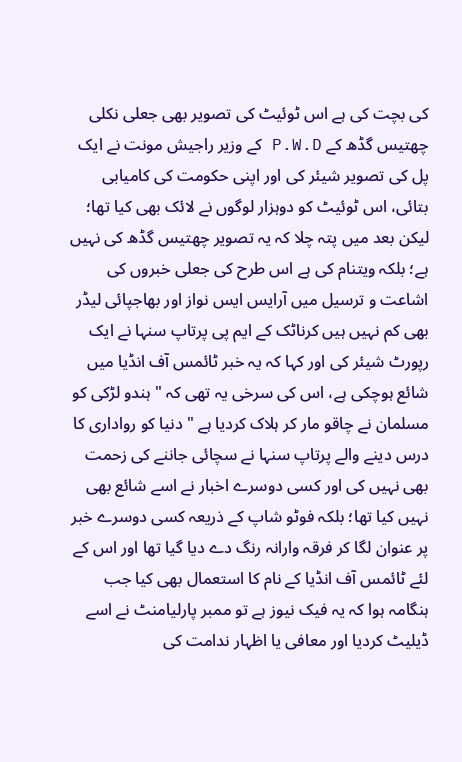کی بچت کی ہے اس ٹوئیٹ کی تصویر بھی جعلی نکلی چھتیس گڈھ کے P.W.D کے وزیر راجیش مونت نے ایک پل کی تصویر شیئر کی اور اپنی حکومت کی کامیابی بتائی، اس ٹوئیٹ کو دوہزار لوگوں نے لائک بھی کیا تھا؛ لیکن بعد میں پتہ چلا کہ یہ تصویر چھتیس گڈھ کی نہیں ہے؛ بلکہ ویتنام کی ہے اس طرح کی جعلی خبروں کی اشاعت و ترسیل میں آرایس ایس نواز اور بھاجپائی لیڈر بھی کم نہیں ہیں کرناٹک کے ایم پی پرتاپ سنہا نے ایک رپورٹ شیئر کی اور کہا کہ یہ خبر ٹائمس آف انڈیا میں شائع ہوچکی ہے، اس کی سرخی یہ تھی کہ " ہندو لڑکی کو مسلمان نے چاقو مار کر ہلاک کردیا ہے " دنیا کو رواداری کا درس دینے والے پرتاپ سنہا نے سچائی جاننے کی زحمت بھی نہیں کی اور کسی دوسرے اخبار نے اسے شائع بھی نہیں کیا تھا؛ بلکہ فوٹو شاپ کے ذریعہ کسی دوسرے خبر پر عنوان لگا کر فرقہ وارانہ رنگ دے دیا گیا تھا اور اس کے لئے ٹائمس آف انڈیا کے نام کا استعمال بھی کیا جب ہنگامہ ہوا کہ یہ فیک نیوز ہے تو ممبر پارلیامنٹ نے اسے ڈیلیٹ کردیا اور معافی یا اظہار ندامت کی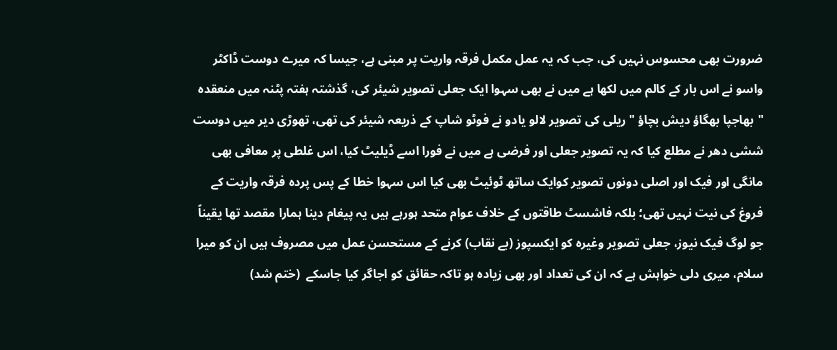ضرورت بھی محسوس نہیں کی، جب کہ یہ عمل مکمل فرقہ واریت پر مبنی ہے، جیسا کہ میرے دوست ڈاکٹر واسو نے اس بار کے کالم میں لکھا ہے میں نے بھی سہوا ایک جعلی تصویر شیئر کی، گذشتہ ہفتہ پٹنہ میں منعقدہ "بھاجپا بھگاؤ دیش بچاؤ " ریلی کی تصویر لالو یادو نے فوٹو شاپ کے ذریعہ شیئر کی تھی، تھوڑی دیر میں دوست ششی دھر نے مطلع کیا کہ یہ تصویر جعلی اور فرضی ہے میں نے فورا اسے ڈیلیٹ کیا، اس غلطی پر معافی بھی مانگی اور فیک اور اصلی دونوں تصویر کوایک ساتھ ٹوئیٹ بھی کیا اس سہوا خطا کے پس پردہ فرقہ واریت کے فروغ کی نیت نہیں تھی؛ بلکہ فاشسٹ طاقتوں کے خلاف عوام متحد ہورہے ہیں یہ پیغام دینا ہمارا مقصد تھا یقیناً جو لوگ فیک نیوز، جعلی تصویر وغیرہ کو ایکسپوز (بے نقاب) کرنے کے مستحسن عمل میں مصروف ہیں ان کو میرا سلام، میری دلی خواہش ہے کہ ان کی تعداد اور بھی زیادہ ہو تاکہ حقائق کو اجاگر کیا جاسکے  (ختم شد)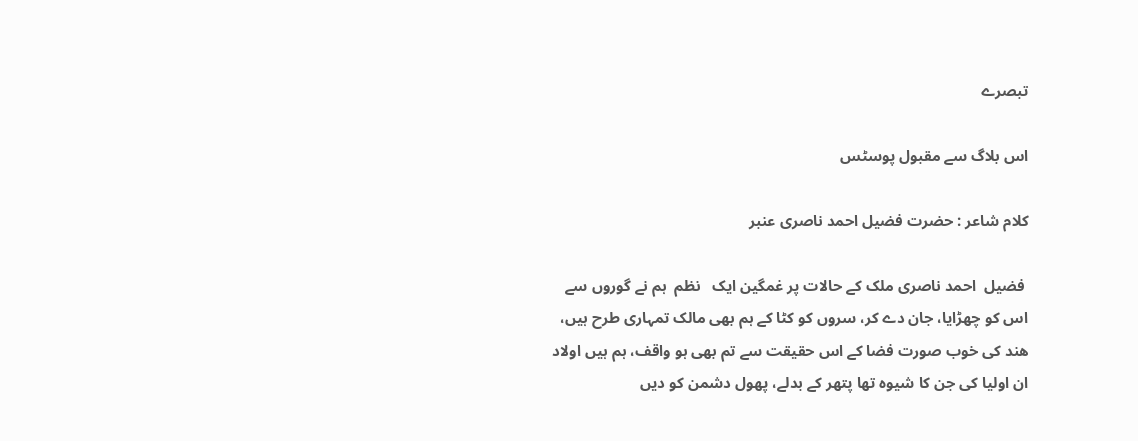تبصرے

اس بلاگ سے مقبول پوسٹس

کلام شاعر : حضرت فضیل احمد ناصری عنبر

 فضیل  احمد ناصری ملک کے حالات پر غمگین ایک   نظم  ہم نے گوروں سے اس کو چھڑایا، جان دے کر، سروں کو کٹا کے ہم بھی مالک تمہاری طرح ہیں، ھند کی خوب صورت فضا کے اس حقیقت سے تم بھی ہو واقف، ہم ہیں اولاد ان اولیا کی جن کا شیوہ تھا پتھر کے بدلے، پھول دشمن کو دیں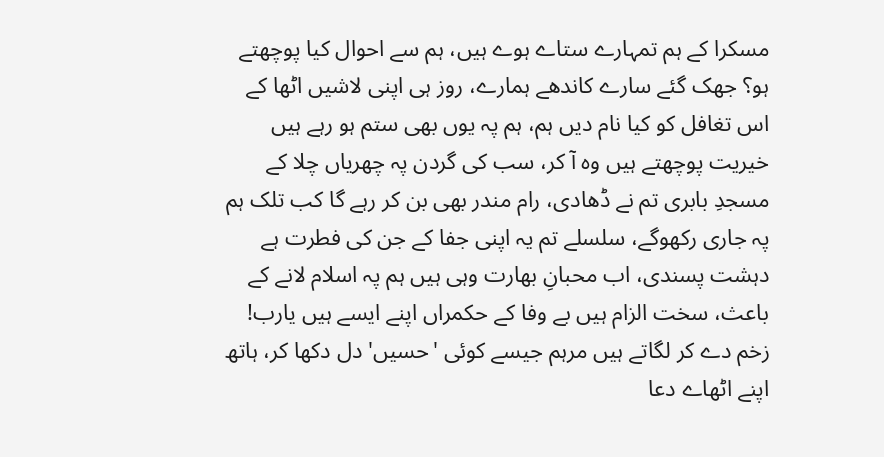مسکرا کے ہم تمہارے ستاے ہوے ہیں، ہم سے احوال کیا پوچھتے ہو؟ جھک گئے سارے کاندھے ہمارے، روز ہی اپنی لاشیں اٹھا کے اس تغافل کو کیا نام دیں ہم، ہم پہ یوں بھی ستم ہو رہے ہیں خیریت پوچھتے ہیں وہ آ کر، سب کی گردن پہ چھریاں چلا کے مسجدِ بابری تم نے ڈھادی، رام مندر بھی بن کر رہے گا کب تلک ہم پہ جاری رکھوگے، سلسلے تم یہ اپنی جفا کے جن کی فطرت ہے دہشت پسندی، اب محبانِ بھارت وہی ہیں ہم پہ اسلام لانے کے باعث، سخت الزام ہیں بے وفا کے حکمراں اپنے ایسے ہیں یارب! زخم دے کر لگاتے ہیں مرہم جیسے کوئی 'حسیں' دل دکھا کر، ہاتھ اپنے اٹھاے دعا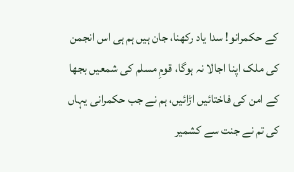کے حکمرانو! سدا یاد رکھنا، جان ہیں ہم ہی اس انجمن کی ملک اپنا اجالا نہ ہوگا، قومِ مسلم کی شمعیں بجھا کے امن کی فاختائیں اڑائیں، ہم نے جب حکمرانی یہاں کی تم نے جنت سے کشمیر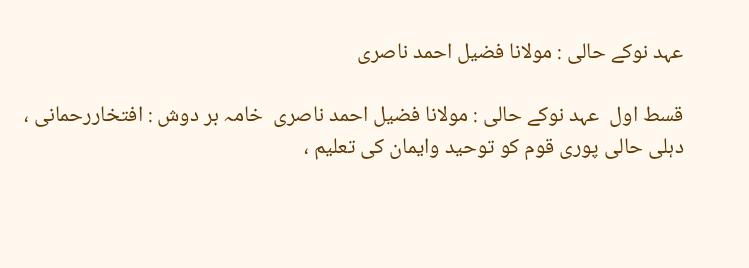عہد نوکے حالی : مولانا فضیل احمد ناصری

قسط اول  عہد نوکے حالی : مولانا فضیل احمد ناصری  خامہ بر دوش : افتخاررحمانی ، دہلی حالی پوری قوم کو توحید وایمان کی تعلیم ،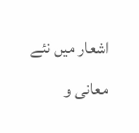اشعار میں نئے معانی و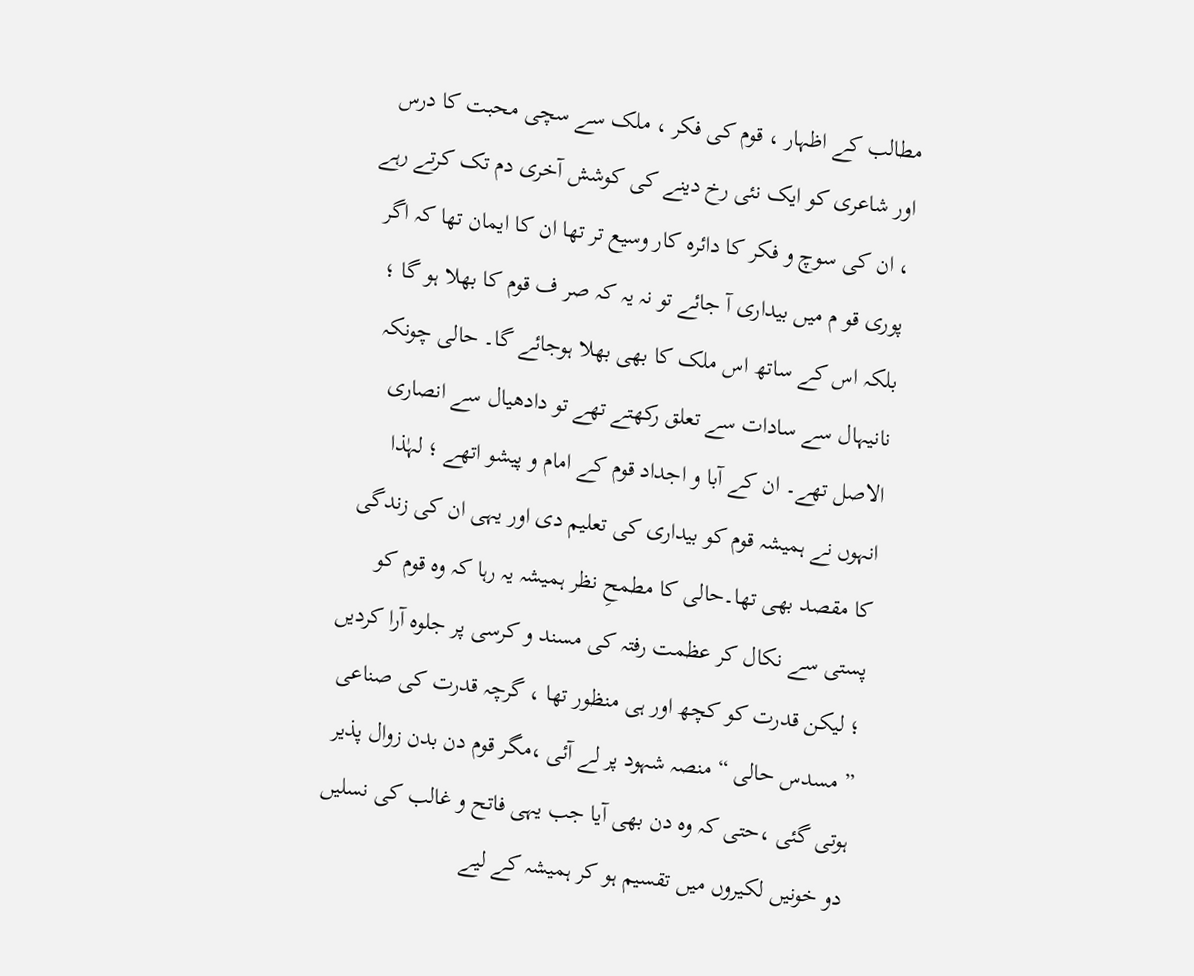مطالب کے اظہار ، قوم کی فکر ، ملک سے سچی محبت کا درس اور شاعری کو ایک نئی رخ دینے کی کوشش آخری دم تک کرتے رہے ، ان کی سوچ و فکر کا دائرہ کار وسیع تر تھا ان کا ایمان تھا کہ اگر پوری قو م میں بیداری آ جائے تو نہ یہ کہ صر ف قوم کا بھلا ہو گا ؛ بلکہ اس کے ساتھ اس ملک کا بھی بھلا ہوجائے گا۔ حالی چونکہ نانیہال سے سادات سے تعلق رکھتے تھے تو دادھیال سے انصاری الاصل تھے۔ ان کے آبا و اجداد قوم کے امام و پیشو اتھے ؛ لہٰذا انہوں نے ہمیشہ قوم کو بیداری کی تعلیم دی اور یہی ان کی زندگی کا مقصد بھی تھا۔حالی کا مطمحِ نظر ہمیشہ یہ رہا کہ وہ قوم کو پستی سے نکال کر عظمت رفتہ کی مسند و کرسی پر جلوہ آرا کردیں ؛ لیکن قدرت کو کچھ اور ہی منظور تھا ، گرچہ قدرت کی صناعی ” مسدس حالی “ منصہ شہود پر لے آئی ،مگر قوم دن بدن زوال پذیر ہوتی گئی ،حتی کہ وہ دن بھی آیا جب یہی فاتح و غالب کی نسلیں دو خونیں لکیروں میں تقسیم ہو کر ہمیشہ کے لیے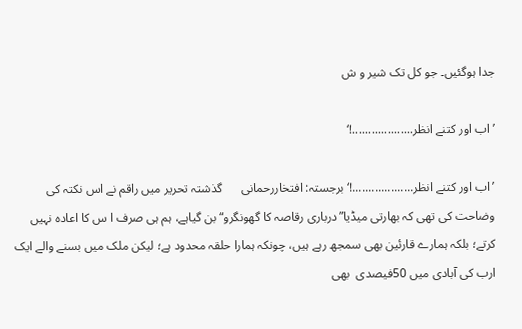جدا ہوگئیں۔ جو کل تک شیر و ش

’اب اور کتنے انظر...................!‘

’اب اور کتنے انظر...................!‘ برجستہ: افتخاررحمانی      گذشتہ تحریر میں راقم نے اس نکتہ کی وضاحت کی تھی کہ بھارتی میڈیا”درباری رقاصہ کا گھونگرو“بن گیاہے، ہم ہی صرف ا س کا اعادہ نہیں کرتے؛ بلکہ ہمارے قارئین بھی سمجھ رہے ہیں، چونکہ ہمارا حلقہ محدود ہے؛ لیکن ملک میں بسنے والے ایک ارب کی آبادی میں 50فیصدی  بھی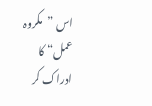اس ”مکروہ عمل“ کا ادراک کر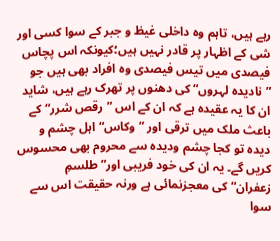رہے ہیں، تاہم وہ داخلی غیظ و جبر کے سوا کسی اور شی کے اظہار پر قادر نہیں ہیں؛کیونکہ اس پچاس فیصدی میں تیس فیصدی وہ افراد بھی ہیں جو ”نادیدہ لہروں“ کی دھنوں پر تھرک رہے ہیں، شاید ان کا یہ عقیدہ ہے کہ ان کے اس ”رقص شرر“کے باعث ملک میں ترقی اور ”وکاس“اہل چشم و دیدہ تو کجا چشم ودیدہ سے محروم بھی محسوس کریں گے۔ یہ ان کی خود فریبی اور”طلسمِ زعفران“کی معجزنمائی ہے ورنہ حقیقت اس سے سوا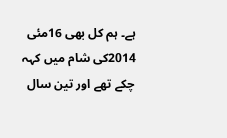ہے۔ ہم کل بھی 16مئی 2014کی شام میں کہہ چکے تھے اور تین سال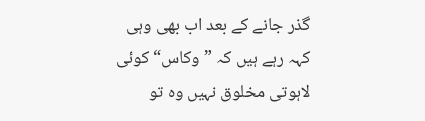گذر جانے کے بعد اب بھی وہی کہہ رہے ہیں کہ ”وکاس“ کوئی لاہوتی مخلوق نہیں وہ تو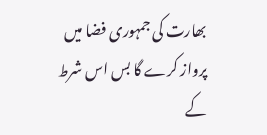بھارت کی جمہوری فضا میں پرواز کرے گا بس اس شرط کے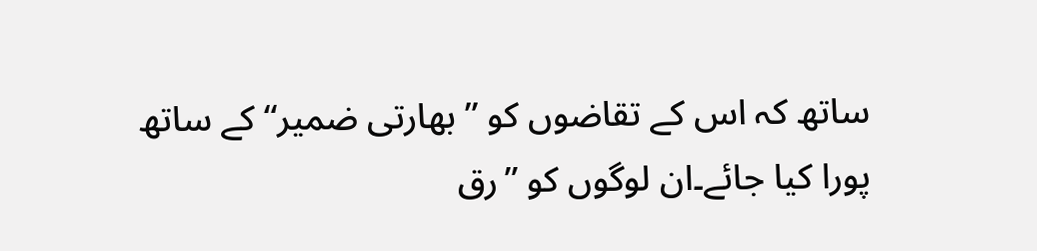ساتھ کہ اس کے تقاضوں کو ”بھارتی ضمیر“ کے ساتھ پورا کیا جائے۔ان لوگوں کو ”رق